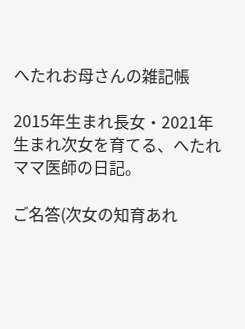へたれお母さんの雑記帳

2015年生まれ長女・2021年生まれ次女を育てる、へたれママ医師の日記。

ご名答(次女の知育あれ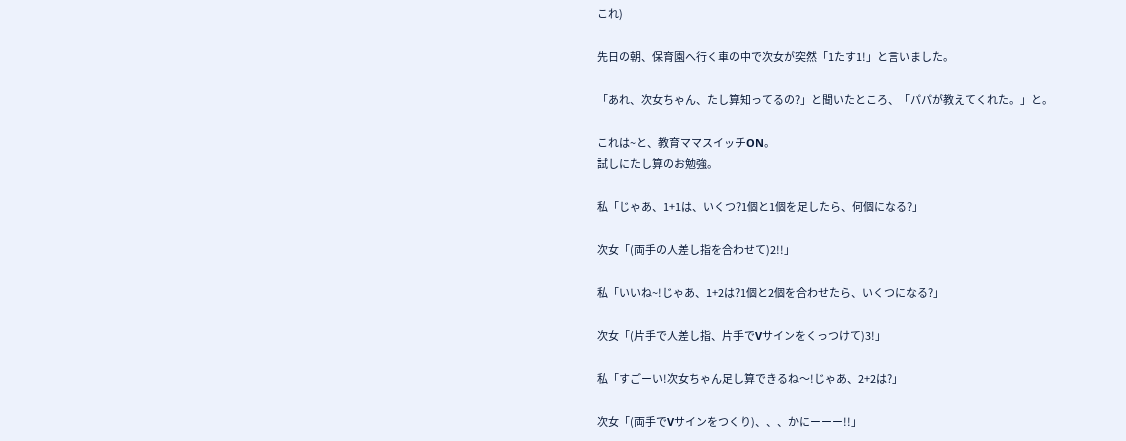これ)

先日の朝、保育園へ行く車の中で次女が突然「1たす1!」と言いました。

「あれ、次女ちゃん、たし算知ってるの?」と聞いたところ、「パパが教えてくれた。」と。

これは~と、教育ママスイッチON。
試しにたし算のお勉強。

私「じゃあ、1+1は、いくつ?1個と1個を足したら、何個になる?」

次女「(両手の人差し指を合わせて)2!!」

私「いいね~!じゃあ、1+2は?1個と2個を合わせたら、いくつになる?」

次女「(片手で人差し指、片手でVサインをくっつけて)3!」

私「すごーい!次女ちゃん足し算できるね〜!じゃあ、2+2は?」

次女「(両手でVサインをつくり)、、、かにーーー!!」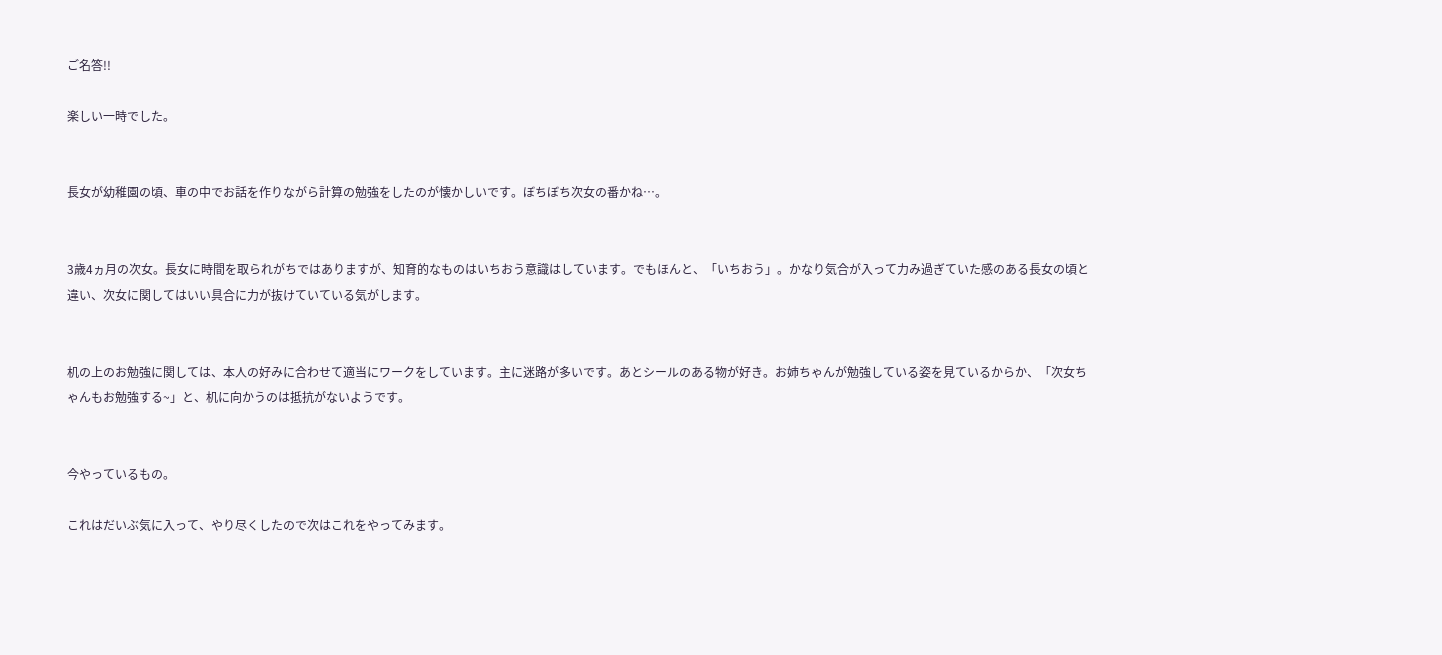ご名答!!

楽しい一時でした。


長女が幼稚園の頃、車の中でお話を作りながら計算の勉強をしたのが懐かしいです。ぼちぼち次女の番かね…。


3歳4ヵ月の次女。長女に時間を取られがちではありますが、知育的なものはいちおう意識はしています。でもほんと、「いちおう」。かなり気合が入って力み過ぎていた感のある長女の頃と違い、次女に関してはいい具合に力が抜けていている気がします。


机の上のお勉強に関しては、本人の好みに合わせて適当にワークをしています。主に迷路が多いです。あとシールのある物が好き。お姉ちゃんが勉強している姿を見ているからか、「次女ちゃんもお勉強する~」と、机に向かうのは抵抗がないようです。


今やっているもの。

これはだいぶ気に入って、やり尽くしたので次はこれをやってみます。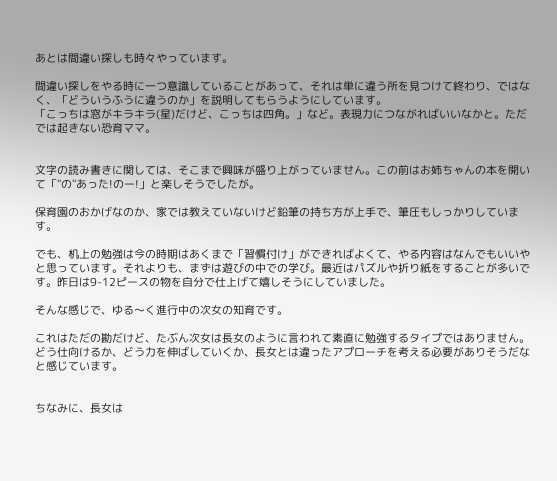あとは間違い探しも時々やっています。

間違い探しをやる時に一つ意識していることがあって、それは単に違う所を見つけて終わり、ではなく、「どういうふうに違うのか」を説明してもらうようにしています。
「こっちは窓がキラキラ(星)だけど、こっちは四角。」など。表現力につながればいいなかと。ただでは起きない恐育ママ。


文字の読み書きに関しては、そこまで興味が盛り上がっていません。この前はお姉ちゃんの本を開いて「"の"あった!のー!」と楽しそうでしたが。

保育園のおかげなのか、家では教えていないけど鉛筆の持ち方が上手で、筆圧もしっかりしています。

でも、机上の勉強は今の時期はあくまで「習慣付け」ができればよくて、やる内容はなんでもいいやと思っています。それよりも、まずは遊びの中での学び。最近はパズルや折り紙をすることが多いです。昨日は9-12ピースの物を自分で仕上げて嬉しそうにしていました。

そんな感じで、ゆる〜く進行中の次女の知育です。

これはただの勘だけど、たぶん次女は長女のように言われて素直に勉強するタイプではありません。どう仕向けるか、どう力を伸ばしていくか、長女とは違ったアプローチを考える必要がありそうだなと感じています。


ちなみに、長女は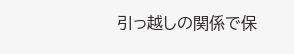引っ越しの関係で保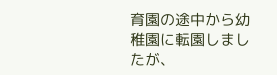育園の途中から幼稚園に転園しましたが、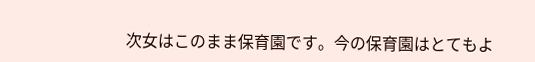次女はこのまま保育園です。今の保育園はとてもよ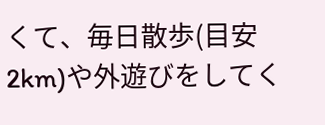くて、毎日散歩(目安2km)や外遊びをしてく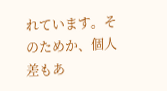れています。そのためか、個人差もあ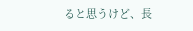ると思うけど、長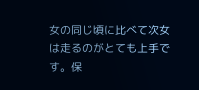女の同じ頃に比べて次女は走るのがとても上手です。保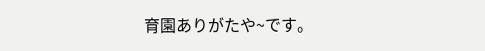育園ありがたや~です。